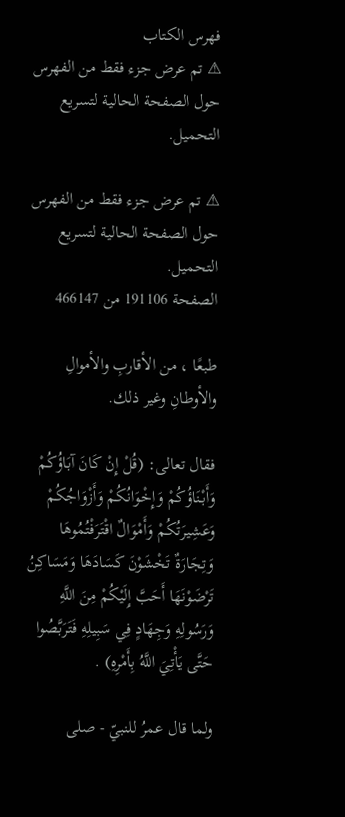فهرس الكتاب
⚠ تم عرض جزء فقط من الفهرس حول الصفحة الحالية لتسريع التحميل.

⚠ تم عرض جزء فقط من الفهرس حول الصفحة الحالية لتسريع التحميل.
الصفحة 191106 من 466147

طبعًا ، من الأقاربِ والأموالِ والأوطانِ وغير ذلك.

فقال تعالى: (قُلْ إِنْ كَانَ آبَاؤُكُمْ وَأَبْنَاؤُكُمْ وَإِخْوَانُكُمْ وَأَزْوَاجُكُمْ وَعَشِيرَتُكُمْ وَأَمْوَالٌ اقْتَرَفْتُمُوهَا وَتِجَارَةٌ تَخْشَوْنَ كَسَادَهَا وَمَسَاكِنُ تَرْضَوْنَهَا أَحَبَّ إِلَيْكُمْ مِنَ اللَّهِ وَرَسُولِهِ وَجِهَادٍ فِي سَبِيلِهِ فَتَرَبَّصُوا حَتَّى يَأْتِيَ اللَّهُ بِأَمْرِهِ) .

ولما قال عمرُ للنبيّ - صلى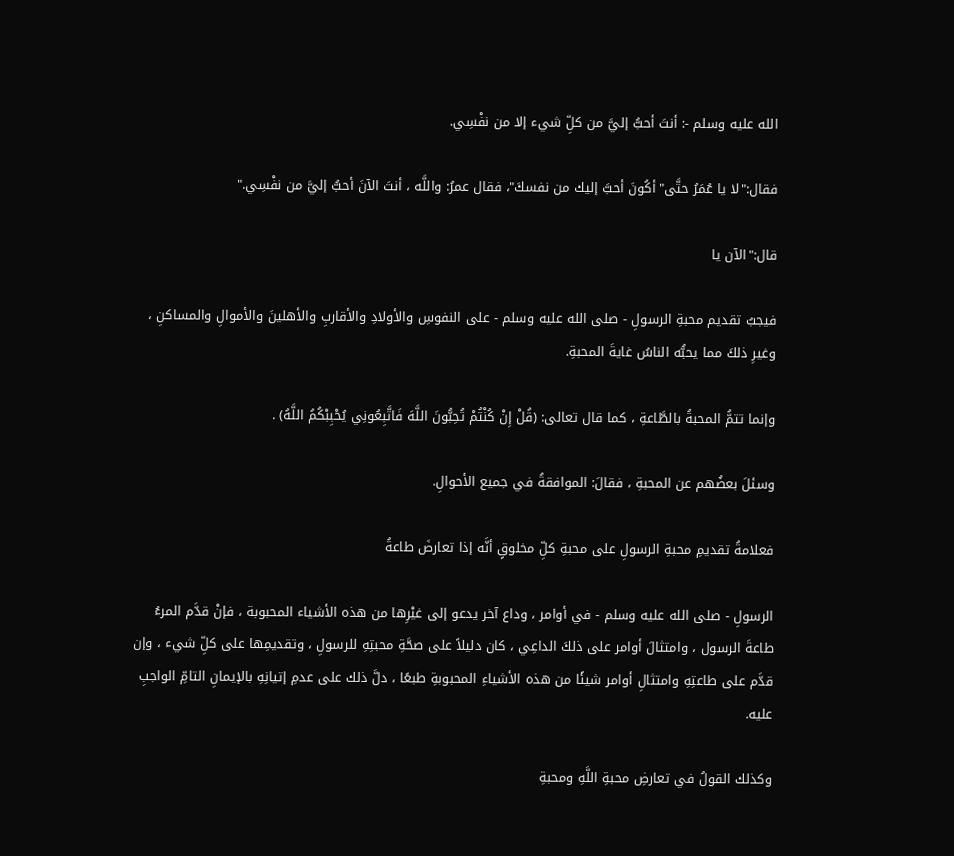الله عليه وسلم -: أنتَ أحبُّ إليَّ من كلِّ شيء إلا من نفْسِي.

فقال:"لا يا عُمَرُ حتَّى"أكُونَ أحبَّ إليك من نفسكَ"، فقال عمرُ: واللَّه ، أنتَ الآنَ أحبُّ إليَّ من نفْسِي."

قال:"الآن يا

فيجبُ تقديم محبةِ الرسولِ - صلى الله عليه وسلم - على النفوسِ والأولادِ والأقاربِ والأهلينَ والأموالِ والمساكنِ ، وغيرِ ذلكَ مما يحبُّه الناسُ غايةَ المحبةِ.

وإنما تتمُّ المحبةُ بالطَّاعةِ ، كما قال تعالى: (قُلْ إِنْ كُنْتُمْ تُحِبُّونَ اللَّهَ فَاتَّبِعُونِي يُحْبِبْكُمُ اللَّهُ) .

وسئلَ بعضُهم عن المحبةِ ، فقالَ: الموافقةُ في جميع الأحوالِ.

فعلامةُ تقديمِ محبةِ الرسولِ على محبةِ كلِّ مخلوقٍ أنَّه إذا تعارضَ طاعةُ

الرسولِ - صلى الله عليه وسلم - في أوامر ، وداع آخر يدعو إلى غيْرِها من هذه الأشياء المحبوبة ، فإنْ قدَّم المرءُ طاعةَ الرسول ، وامتثالَ أوامر على ذلكَ الداعِي ، كان دليلاً على صحَّةِ محبتِهِ للرسولِ ، وتقديمِها على كلِّ شيء ، وإن قدَّم على طاعتِهِ وامتثالِ أوامر شيئًا من هذه الأشياءِ المحبوبةِ طبعًا ، دلَّ ذلك على عدمِ إتيانِهِ بالإيمانِ التامِّ الواجبِ عليه.

وكذلك القولُ في تعارضِ محبةِ اللَّهِ ومحبةِ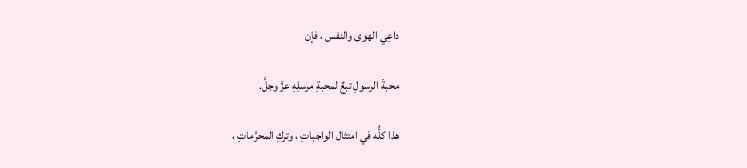داعِي الهوى والنفس ، فإن

محبةَ الرسولِ تبعٌ لمحبةِ مرسلِهِ عزَّ وجلَّ.

هذا كلُّه في امتثال الواجباتِ ، وتركِ المحرَّماتِ ،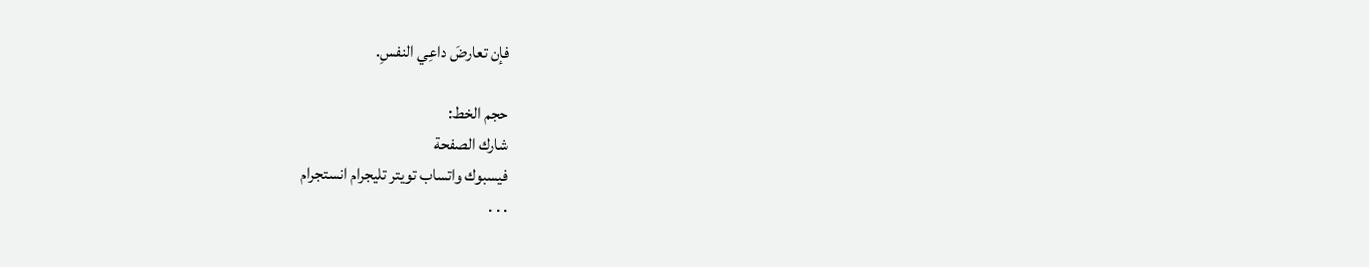فإن تعارضَ داعِي النفسِ.

حجم الخط:
شارك الصفحة
فيسبوك واتساب تويتر تليجرام انستجرام
. . .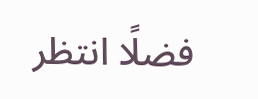فضلًا انتظر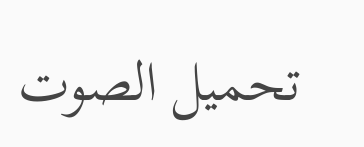تحميل الصوت